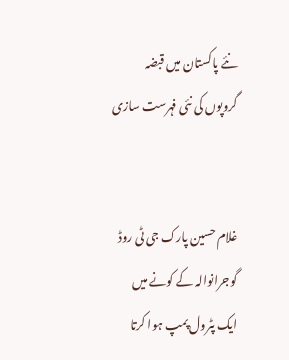نئے پاکستان میں قبضہ گروپوں کی نئی فہرست سازی


غلام حسین پارک جی ٹی روڈ گوجرانوالہ کے کونے میں ایک پٹرول پمپ ہوا کرتا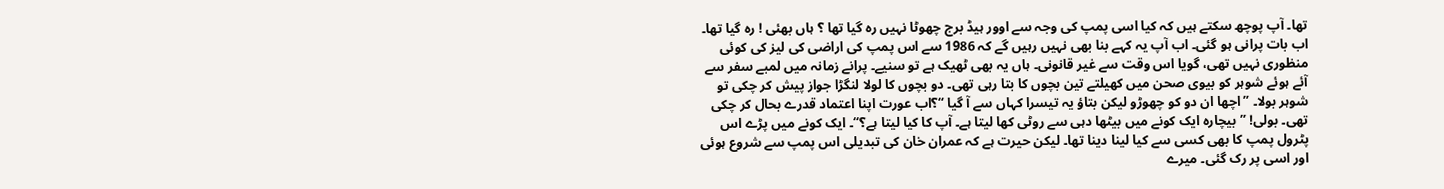تھا۔ آپ پوچھ سکتے ہیں کہ کیا اسی پمپ کی وجہ سے اوور ہیڈ برج چھوٹا نہیں رہ گیا تھا ؟ ہاں بھئی ! رہ گیا تھا۔ اب بات پرانی ہو گئی۔ اب آپ یہ کہے بنا بھی نہیں رہیں گے کہ 1986 سے اس پمپ کی اراضی کی لیز کی کوئی منظوری نہیں تھی، گویا اس وقت سے غیر قانونی۔ ہاں یہ بھی ٹھیک ہے تو سنیے۔ پرانے زمانہ میں لمبے سفر سے آئے ہوئے شوہر کو بیوی صحن میں کھیلتے تین بچوں کا بتا رہی تھی۔ دو بچوں کا لولا لنگڑا جواز پیش کر چکی تو شوہر بولا۔ ”اچھا ان دو کو چھوڑو لیکن بتاؤ یہ تیسرا کہاں سے آ گیا “؟اب عورت اپنا اعتماد قدرے بحال کر چکی تھی۔ بولی! ”بیچارہ ایک کونے میں بیٹھا دہی سے روٹی کھا لیتا ہے۔ آپ کا کیا لیتا ہے؟“۔ ایک کونے میں پڑے اس پٹرول پمپ کا بھی کسی سے کیا لینا دینا تھا۔ لیکن حیرت ہے کہ عمران خان کی تبدیلی اس پمپ سے شروع ہوئی اور اسی پر رک گئی۔ میرے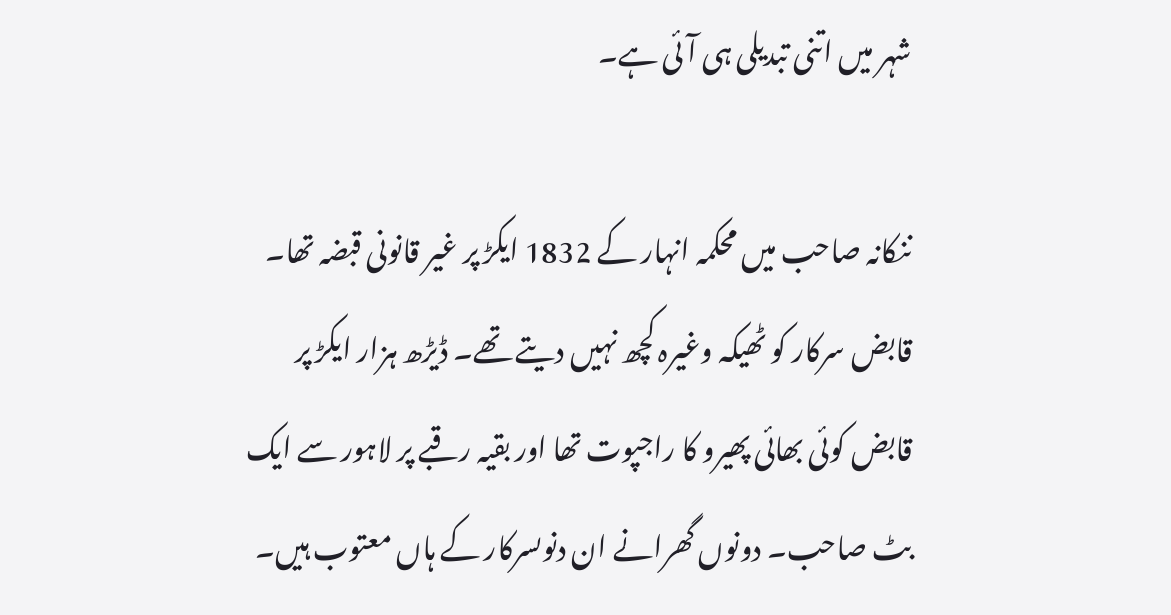شہر میں اتنی تبدیلی ہی آئی ہے۔

ننکانہ صاحب میں محکمہ انہار کے 1832 ایکڑ پر غیر قانونی قبضہ تھا۔ قابض سرکار کو ٹھیکہ وغیرہ کچھ نہیں دیتے تھے۔ ڈیڑھ ہزار ایکڑ پر قابض کوئی بھائی پھیرو کا راجپوت تھا اور بقیہ رقبے پر لاہور سے ایک بٹ صاحب۔ دونوں گھرانے ان دنوںسرکار کے ہاں معتوب ہیں۔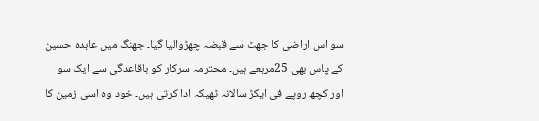سو اس اراضی کا جھٹ سے قبضہ چھڑوالیا گیا۔ جھنگ میں عابدہ حسین کے پاس بھی 25مربعے ہیں۔ محترمہ سرکار کو باقاعدگی سے ایک سو اور کچھ روپے فی ایکڑ سالانہ ٹھیکہ ادا کرتی ہیں۔ خود وہ اسی زمین کا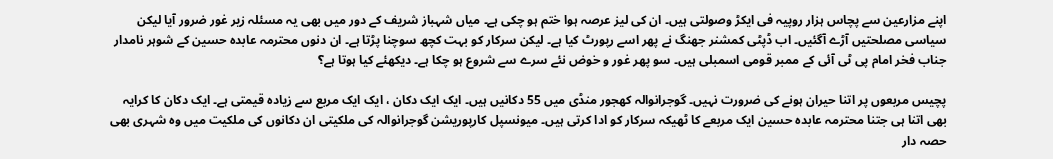اپنے مزارعین سے پچاس ہزار روپیہ فی ایکڑ وصولتی ہیں۔ ان کی لیز عرصہ ہوا ختم ہو چکی ہے۔ میاں شہباز شریف کے دور میں بھی یہ مسئلہ زیر غور ضرور آیا لیکن سیاسی مصلحتیں آڑے آگئیں۔ اب ڈپٹی کمشنر جھنگ نے پھر اسے رپورٹ کیا ہے۔ لیکن سرکار کو بہت کچھ سوچنا پڑتا ہے۔ ان دنوں محترمہ عابدہ حسین کے شوہر نامدار جناب فخر امام پی ٹی آئی کے ممبر قومی اسمبلی ہیں۔ سو پھر غور و خوض نئے سرے سے شروع ہو چکا ہے۔ دیکھئے کیا ہوتا ہے؟

پچیس مربعوں پر اتنا حیران ہونے کی ضرورت نہیں۔ گوجرانوالہ کھجور منڈی میں 55 دکانیں ہیں۔ ایک ایک دکان ، ایک ایک مربع سے زیادہ قیمتی ہے۔ ایک دکان کا کرایہ بھی اتنا ہی جتنا محترمہ عابدہ حسین ایک مربعے کا ٹھیکہ سرکار کو ادا کرتی ہیں۔ میونسپل کارپوریشن گوجرانوالہ کی ملکیتی ان دکانوں کی ملکیت میں وہ شہری بھی حصہ دار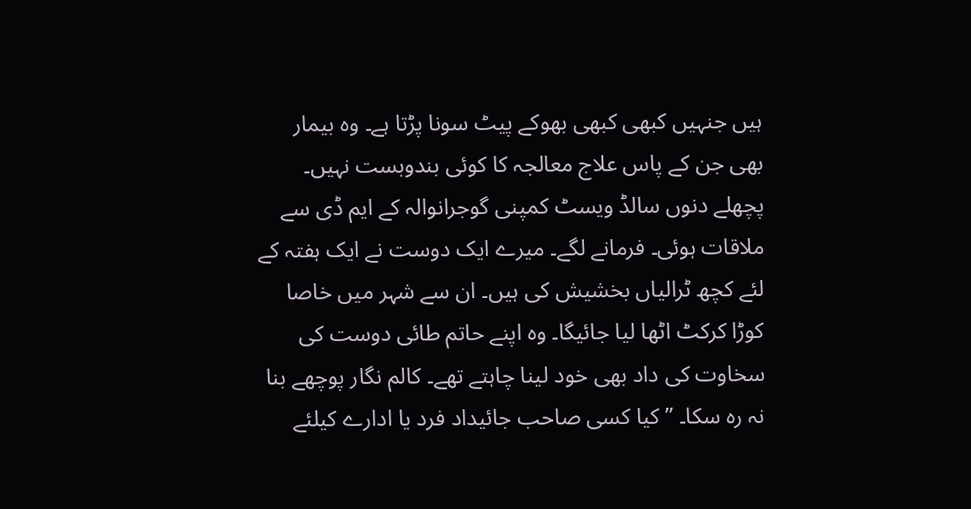ہیں جنہیں کبھی کبھی بھوکے پیٹ سونا پڑتا ہے۔ وہ بیمار بھی جن کے پاس علاج معالجہ کا کوئی بندوبست نہیں۔ پچھلے دنوں سالڈ ویسٹ کمپنی گوجرانوالہ کے ایم ڈی سے ملاقات ہوئی۔ فرمانے لگے۔ میرے ایک دوست نے ایک ہفتہ کے لئے کچھ ٹرالیاں بخشیش کی ہیں۔ ان سے شہر میں خاصا کوڑا کرکٹ اٹھا لیا جائیگا۔ وہ اپنے حاتم طائی دوست کی سخاوت کی داد بھی خود لینا چاہتے تھے۔ کالم نگار پوچھے بنا نہ رہ سکا۔ ” کیا کسی صاحب جائیداد فرد یا ادارے کیلئے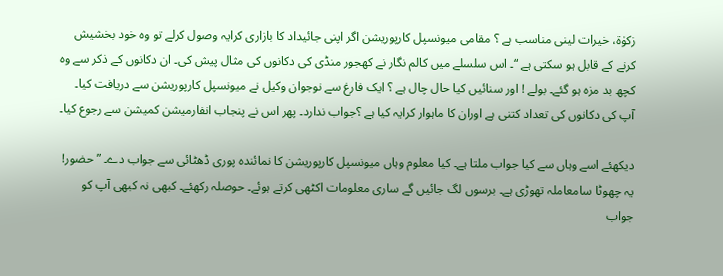زکوٰة، خیرات لینی مناسب ہے ؟ مقامی میونسپل کارپوریشن اگر اپنی جائیداد کا بازاری کرایہ وصول کرلے تو وہ خود بخشیش کرنے کے قابل ہو سکتی ہے “۔ اس سلسلے میں کالم نگار نے کھجور منڈی کی دکانوں کی مثال پیش کی۔ ان دکانوں کے ذکر سے وہ کچھ بد مزہ ہو گئے۔ بولے ! اور سنائیں کیا حال چال ہے ؟ ایک فارغ سے نوجوان وکیل نے میونسپل کارپوریشن سے دریافت کیا۔ آپ کی دکانوں کی تعداد کتنی ہے اوران کا ماہوار کرایہ کیا ہے ؟جواب ندارد۔ پھر اس نے پنجاب انفارمیشن کمیشن سے رجوع کیا۔

دیکھئے اسے وہاں سے کیا جواب ملتا ہے۔ کیا معلوم وہاں میونسپل کارپوریشن کا نمائندہ پوری ڈھٹائی سے جواب دے۔ ”حضور! یہ چھوٹا سامعاملہ تھوڑی ہے۔ برسوں لگ جائیں گے ساری معلومات اکٹھی کرتے ہوئے۔ حوصلہ رکھئے۔ کبھی نہ کبھی آپ کو جواب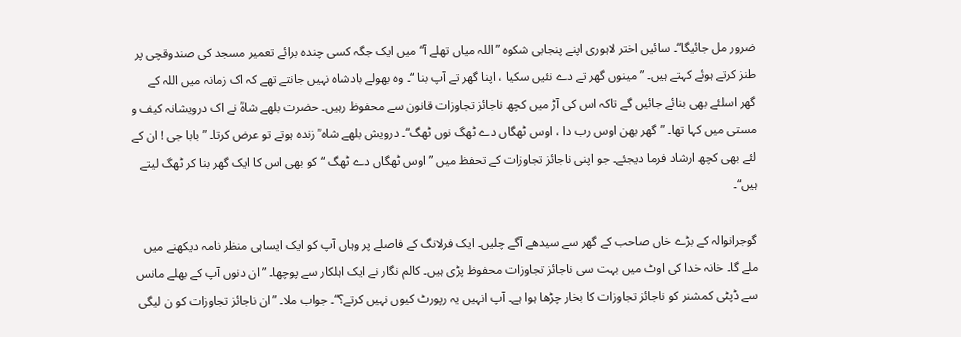ضرور مل جائیگا“۔ سائیں اختر لاہوری اپنے پنجابی شکوہ ”اللہ میاں تھلے آ“ میں ایک جگہ کسی چندہ برائے تعمیر مسجد کی صندوقچی پر طنز کرتے ہوئے کہتے ہیں۔ ”مینوں گھر تے دے نئیں سکیا ، اپنا گھر تے آپ بنا “۔ وہ بھولے بادشاہ نہیں جانتے تھے کہ اک زمانہ میں اللہ کے گھر اسلئے بھی بنائے جائیں گے تاکہ اس کی آڑ میں کچھ ناجائز تجاوزات قانون سے محفوظ رہیں۔ حضرت بلھے شاہؒ نے اک درویشانہ کیف و مستی میں کہا تھا۔ ”گھر بھن اوس رب دا ، اوس ٹھگاں دے ٹھگ نوں ٹھگ“۔ درویش بلھے شاہ ؒ زندہ ہوتے تو عرض کرتا۔ ”بابا جی ! ان کے لئے بھی کچھ ارشاد فرما دیجئے۔ جو اپنی ناجائز تجاوزات کے تحفظ میں ”اوس ٹھگاں دے ٹھگ “کو بھی اس کا ایک گھر بنا کر ٹھگ لیتے ہیں“۔

گوجرانوالہ کے بڑے خاں صاحب کے گھر سے سیدھے آگے چلیں۔ ایک فرلانگ کے فاصلے پر وہاں آپ کو ایک ایساہی منظر نامہ دیکھنے میں ملے گا۔ خانہ خدا کی اوٹ میں بہت سی ناجائز تجاوزات محفوظ پڑی ہیں۔ کالم نگار نے ایک اہلکار سے پوچھا۔ ”ان دنوں آپ کے بھلے مانس سے ڈپٹی کمشنر کو ناجائز تجاوزات کا بخار چڑھا ہوا ہے۔ آپ انہیں یہ رپورٹ کیوں نہیں کرتے؟“۔ جواب ملا۔ ”ان ناجائز تجاوزات کو ن لیگی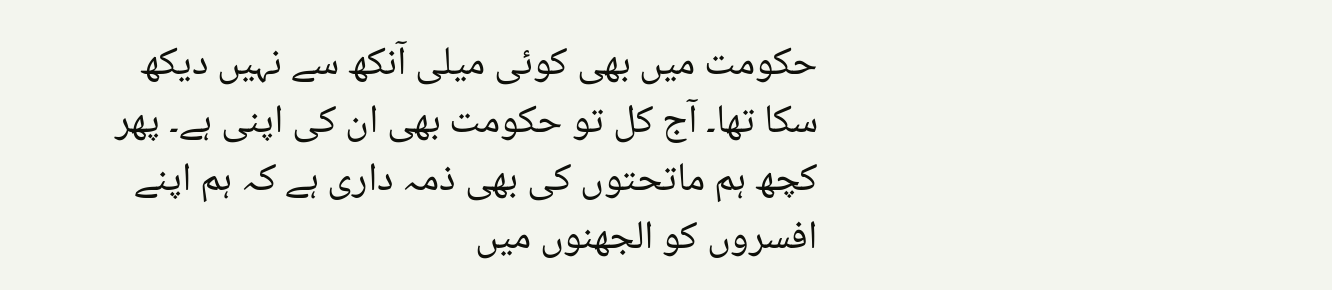حکومت میں بھی کوئی میلی آنکھ سے نہیں دیکھ سکا تھا۔ آج کل تو حکومت بھی ان کی اپنی ہے۔ پھر کچھ ہم ماتحتوں کی بھی ذمہ داری ہے کہ ہم اپنے افسروں کو الجھنوں میں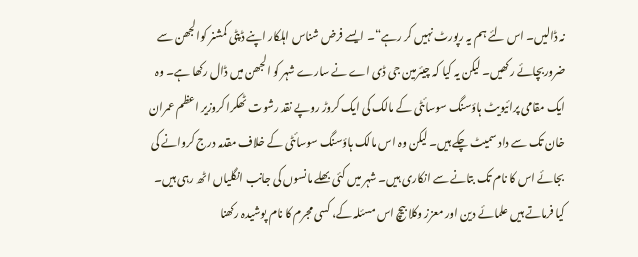نہ ڈالیں۔ اس لئے ہم یہ رپورٹ نہیں کر رہے“۔ ایسے فرض شناس اہلکار اپنے ڈپٹی کمشنر کوالجھن سے ضروربچائے رکھیں۔ لیکن یہ کیا کہ چیئرمین جی ڈی اے نے سارے شہر کو الجھن میں ڈال رکھا ہے۔ وہ ایک مقامی پرائیویٹ ہاؤسنگ سوسائٹی کے مالک کی ایک کروڑ روپے نقد رشوت ٹھکرا کروزیر اعظم عمران خان تک سے داد سمیٹ چکے ہیں۔ لیکن وہ اس مالک ہاؤسنگ سوسائٹی کے خلاف مقدمہ درج کروانے کی بجائے اس کا نام تک بتانے سے انکاری ہیں۔ شہر میں کئی بھلے مانسوں کی جانب انگلیاں اٹھ رہی ہیں۔ کیا فرماتے ہیں علمائے دین اور معزز وکلا بیچ اس مسئلہ کے، کسی مجرم کا نام پوشیدہ رکھنا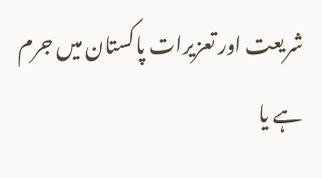شریعت اور تعزیرات پاکستان میں جرم ہے یا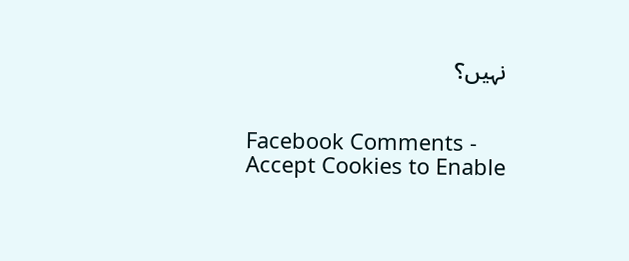نہیں؟


Facebook Comments - Accept Cookies to Enable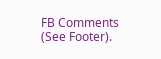FB Comments (See Footer).